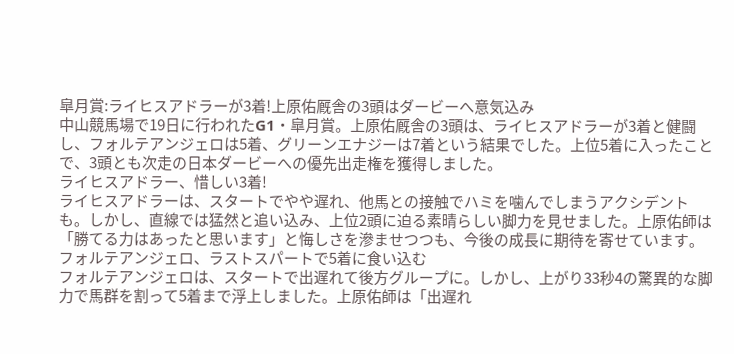皐月賞:ライヒスアドラーが3着!上原佑厩舎の3頭はダービーへ意気込み
中山競馬場で19日に行われたG1・皐月賞。上原佑厩舎の3頭は、ライヒスアドラーが3着と健闘し、フォルテアンジェロは5着、グリーンエナジーは7着という結果でした。上位5着に入ったことで、3頭とも次走の日本ダービーへの優先出走権を獲得しました。
ライヒスアドラー、惜しい3着!
ライヒスアドラーは、スタートでやや遅れ、他馬との接触でハミを噛んでしまうアクシデントも。しかし、直線では猛然と追い込み、上位2頭に迫る素晴らしい脚力を見せました。上原佑師は「勝てる力はあったと思います」と悔しさを滲ませつつも、今後の成長に期待を寄せています。
フォルテアンジェロ、ラストスパートで5着に食い込む
フォルテアンジェロは、スタートで出遅れて後方グループに。しかし、上がり33秒4の驚異的な脚力で馬群を割って5着まで浮上しました。上原佑師は「出遅れ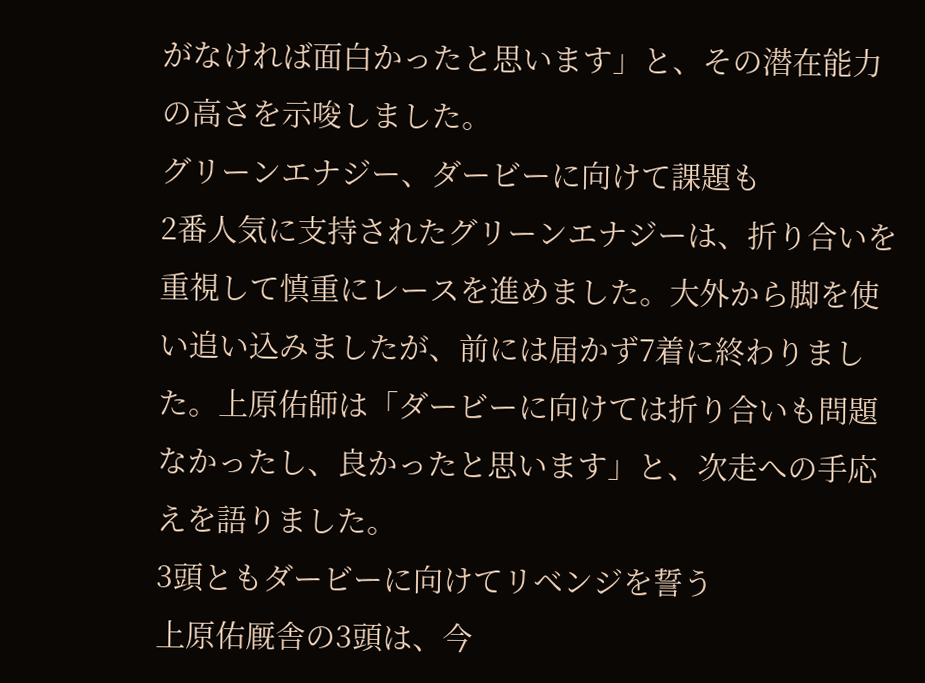がなければ面白かったと思います」と、その潜在能力の高さを示唆しました。
グリーンエナジー、ダービーに向けて課題も
2番人気に支持されたグリーンエナジーは、折り合いを重視して慎重にレースを進めました。大外から脚を使い追い込みましたが、前には届かず7着に終わりました。上原佑師は「ダービーに向けては折り合いも問題なかったし、良かったと思います」と、次走への手応えを語りました。
3頭ともダービーに向けてリベンジを誓う
上原佑厩舎の3頭は、今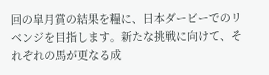回の皐月賞の結果を糧に、日本ダービーでのリベンジを目指します。新たな挑戦に向けて、それぞれの馬が更なる成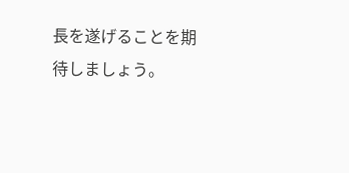長を遂げることを期待しましょう。